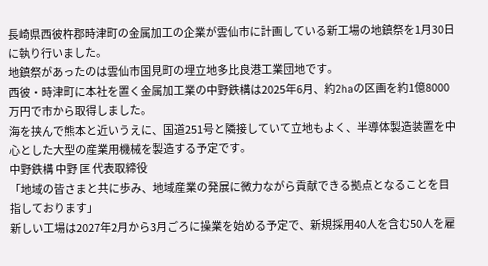長崎県西彼杵郡時津町の金属加工の企業が雲仙市に計画している新工場の地鎮祭を1月30日に執り行いました。
地鎮祭があったのは雲仙市国見町の埋立地多比良港工業団地です。
西彼・時津町に本社を置く金属加工業の中野鉄構は2025年6月、約2haの区画を約1億8000万円で市から取得しました。
海を挟んで熊本と近いうえに、国道251号と隣接していて立地もよく、半導体製造装置を中心とした大型の産業用機械を製造する予定です。
中野鉄構 中野 匡 代表取締役
「地域の皆さまと共に歩み、地域産業の発展に微力ながら貢献できる拠点となることを目指しております」
新しい工場は2027年2月から3月ごろに操業を始める予定で、新規採用40人を含む50人を雇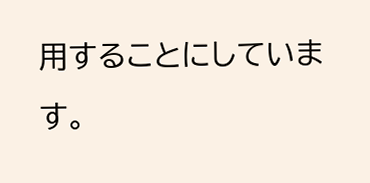用することにしています。